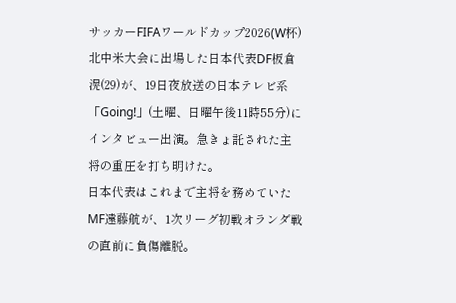サッカーFIFAワールドカップ2026(W杯)北中米大会に出場した日本代表DF板倉滉(29)が、19日夜放送の日本テレビ系「Going!」(土曜、日曜午後11時55分)にインタビュー出演。急きょ託された主将の重圧を打ち明けた。
日本代表はこれまで主将を務めていたMF遠藤航が、1次リーグ初戦オランダ戦の直前に負傷離脱。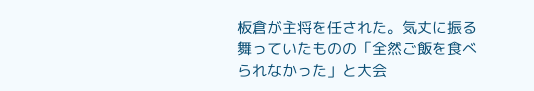板倉が主将を任された。気丈に振る舞っていたものの「全然ご飯を食べられなかった」と大会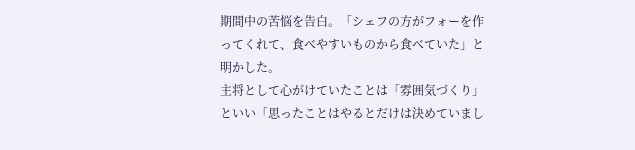期間中の苦悩を告白。「シェフの方がフォーを作ってくれて、食べやすいものから食べていた」と明かした。
主将として心がけていたことは「雰囲気づくり」といい「思ったことはやるとだけは決めていまし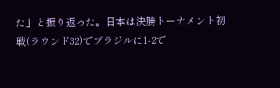た」と振り返った。日本は決勝トーナメント初戦(ラウンド32)でブラジルに1-2で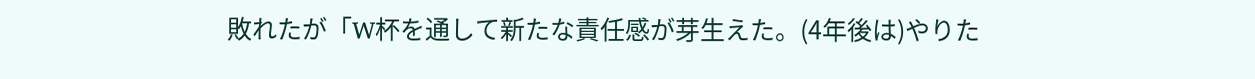敗れたが「W杯を通して新たな責任感が芽生えた。(4年後は)やりた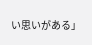い思いがある」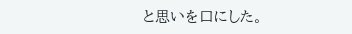と思いを口にした。